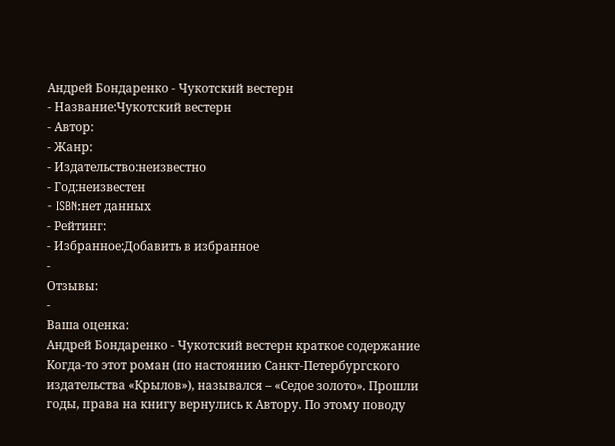Андрей Бондаренко - Чукотский вестерн
- Название:Чукотский вестерн
- Автор:
- Жанр:
- Издательство:неизвестно
- Год:неизвестен
- ISBN:нет данных
- Рейтинг:
- Избранное:Добавить в избранное
-
Отзывы:
-
Ваша оценка:
Андрей Бондаренко - Чукотский вестерн краткое содержание
Когда-то этот роман (по настоянию Санкт-Петербургского издательства «Крылов»), назывался – «Седое золото». Прошли годы, права на книгу вернулись к Автору. По этому поводу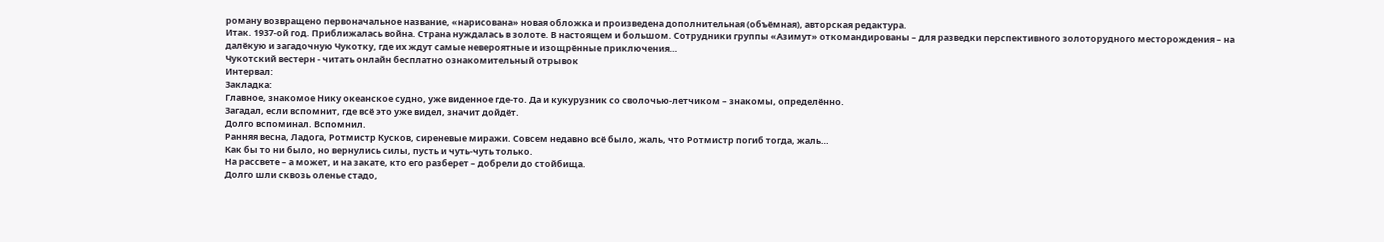роману возвращено первоначальное название, «нарисована» новая обложка и произведена дополнительная (объёмная), авторская редактура.
Итак. 1937-ой год. Приближалась война. Страна нуждалась в золоте. В настоящем и большом. Сотрудники группы «Азимут» откомандированы – для разведки перспективного золоторудного месторождения – на далёкую и загадочную Чукотку, где их ждут самые невероятные и изощрённые приключения…
Чукотский вестерн - читать онлайн бесплатно ознакомительный отрывок
Интервал:
Закладка:
Главное, знакомое Нику океанское судно, уже виденное где-то. Да и кукурузник со сволочью-летчиком – знакомы, определённо.
Загадал, если вспомнит, где всё это уже видел, значит дойдёт.
Долго вспоминал. Вспомнил.
Ранняя весна, Ладога, Ротмистр Кусков, сиреневые миражи. Совсем недавно всё было, жаль, что Ротмистр погиб тогда, жаль…
Как бы то ни было, но вернулись силы, пусть и чуть-чуть только.
На рассвете – а может, и на закате, кто его разберет – добрели до стойбища.
Долго шли сквозь оленье стадо,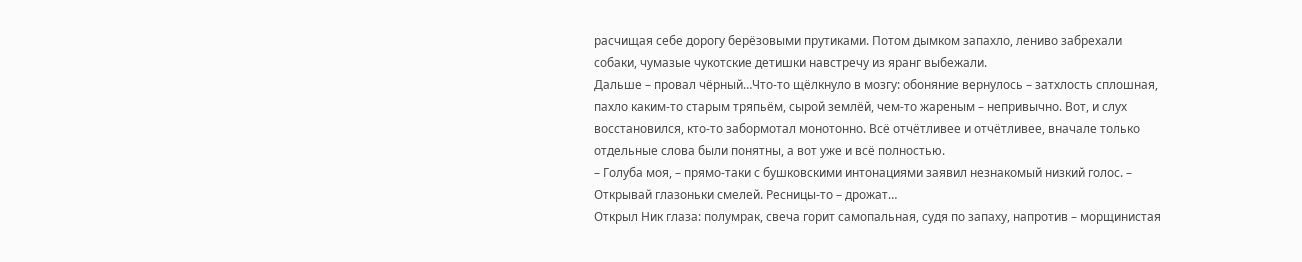расчищая себе дорогу берёзовыми прутиками. Потом дымком запахло, лениво забрехали собаки, чумазые чукотские детишки навстречу из яранг выбежали.
Дальше – провал чёрный…Что-то щёлкнуло в мозгу: обоняние вернулось – затхлость сплошная, пахло каким-то старым тряпьём, сырой землёй, чем-то жареным – непривычно. Вот, и слух восстановился, кто-то забормотал монотонно. Всё отчётливее и отчётливее, вначале только отдельные слова были понятны, а вот уже и всё полностью.
– Голуба моя, – прямо-таки с бушковскими интонациями заявил незнакомый низкий голос. – Открывай глазоньки смелей. Ресницы-то – дрожат…
Открыл Ник глаза: полумрак, свеча горит самопальная, судя по запаху, напротив – морщинистая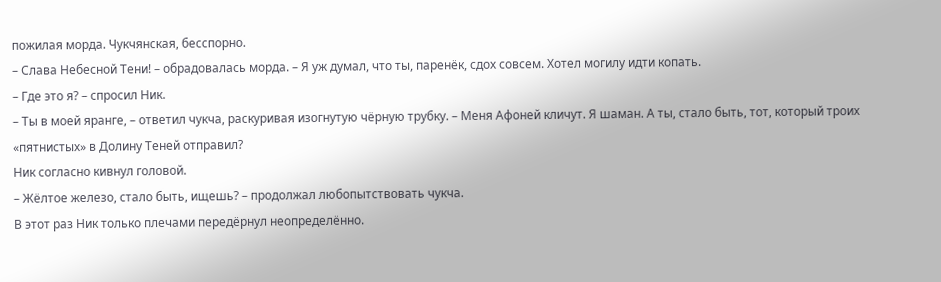пожилая морда. Чукчянская, бесспорно.
– Слава Небесной Тени! – обрадовалась морда. – Я уж думал, что ты, паренёк, сдох совсем. Хотел могилу идти копать.
– Где это я? – спросил Ник.
– Ты в моей яранге, – ответил чукча, раскуривая изогнутую чёрную трубку. – Меня Афоней кличут. Я шаман. А ты, стало быть, тот, который троих «пятнистых» в Долину Теней отправил?
Ник согласно кивнул головой.
– Жёлтое железо, стало быть, ищешь? – продолжал любопытствовать чукча.
В этот раз Ник только плечами передёрнул неопределённо.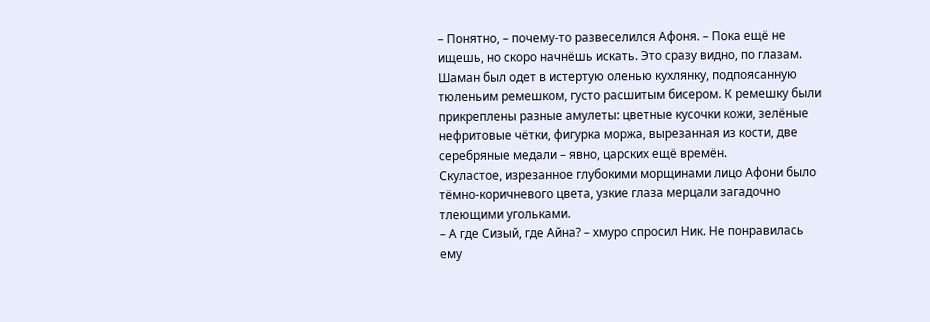– Понятно, – почему-то развеселился Афоня. – Пока ещё не ищешь, но скоро начнёшь искать. Это сразу видно, по глазам.
Шаман был одет в истертую оленью кухлянку, подпоясанную тюленьим ремешком, густо расшитым бисером. К ремешку были прикреплены разные амулеты: цветные кусочки кожи, зелёные нефритовые чётки, фигурка моржа, вырезанная из кости, две серебряные медали – явно, царских ещё времён.
Скуластое, изрезанное глубокими морщинами лицо Афони было тёмно-коричневого цвета, узкие глаза мерцали загадочно тлеющими угольками.
– А где Сизый, где Айна? – хмуро спросил Ник. Не понравилась ему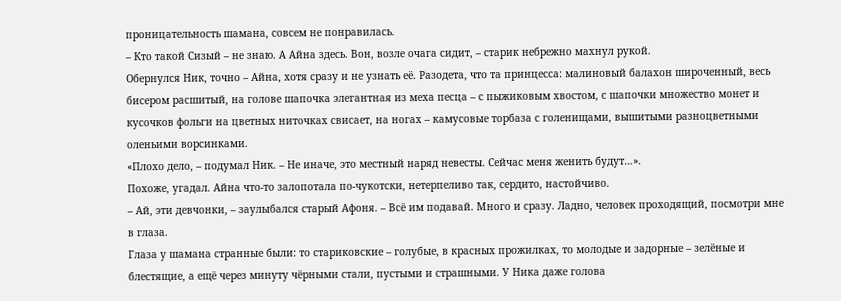проницательность шамана, совсем не понравилась.
– Кто такой Сизый – не знаю. А Айна здесь. Вон, возле очага сидит, – старик небрежно махнул рукой.
Обернулся Ник, точно – Айна, хотя сразу и не узнать её. Разодета, что та принцесса: малиновый балахон широченный, весь бисером расшитый, на голове шапочка элегантная из меха песца – с пыжиковым хвостом, с шапочки множество монет и кусочков фольги на цветных ниточках свисает, на ногах – камусовые торбаза с голенищами, вышитыми разноцветными оленьими ворсинками.
«Плохо дело, – подумал Ник. – Не иначе, это местный наряд невесты. Сейчас меня женить будут…».
Похоже, угадал. Айна что-то залопотала по-чукотски, нетерпеливо так, сердито, настойчиво.
– Ай, эти девчонки, – заулыбался старый Афоня. – Всё им подавай. Много и сразу. Ладно, человек проходящий, посмотри мне в глаза.
Глаза у шамана странные были: то стариковские – голубые, в красных прожилках, то молодые и задорные – зелёные и блестящие, а ещё через минуту чёрными стали, пустыми и страшными. У Ника даже голова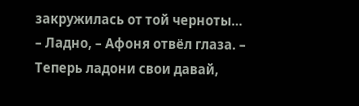закружилась от той черноты…
– Ладно, – Афоня отвёл глаза. – Теперь ладони свои давай,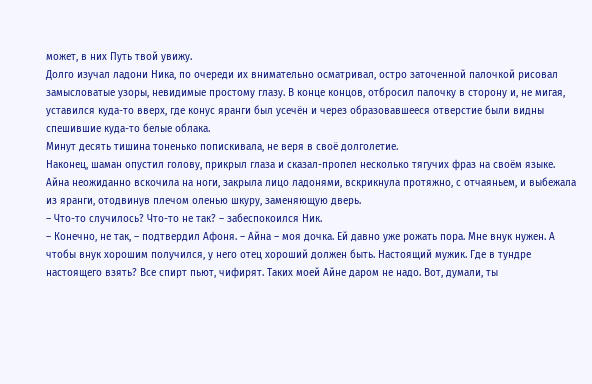может, в них Путь твой увижу.
Долго изучал ладони Ника, по очереди их внимательно осматривал, остро заточенной палочкой рисовал замысловатые узоры, невидимые простому глазу. В конце концов, отбросил палочку в сторону и, не мигая, уставился куда-то вверх, где конус яранги был усечён и через образовавшееся отверстие были видны спешившие куда-то белые облака.
Минут десять тишина тоненько попискивала, не веря в своё долголетие.
Наконец, шаман опустил голову, прикрыл глаза и сказал-пропел несколько тягучих фраз на своём языке.
Айна неожиданно вскочила на ноги, закрыла лицо ладонями, вскрикнула протяжно, с отчаяньем, и выбежала из яранги, отодвинув плечом оленью шкуру, заменяющую дверь.
– Что-то случилось? Что-то не так? – забеспокоился Ник.
– Конечно, не так, – подтвердил Афоня. – Айна – моя дочка. Ей давно уже рожать пора. Мне внук нужен. А чтобы внук хорошим получился, у него отец хороший должен быть. Настоящий мужик. Где в тундре настоящего взять? Все спирт пьют, чифирят. Таких моей Айне даром не надо. Вот, думали, ты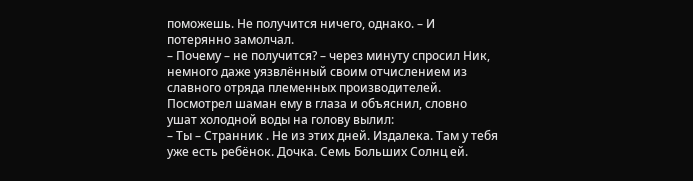поможешь. Не получится ничего, однако. – И потерянно замолчал.
– Почему – не получится? – через минуту спросил Ник, немного даже уязвлённый своим отчислением из славного отряда племенных производителей.
Посмотрел шаман ему в глаза и объяснил, словно ушат холодной воды на голову вылил:
– Ты – Странник . Не из этих дней. Издалека. Там у тебя уже есть ребёнок. Дочка. Семь Больших Солнц ей.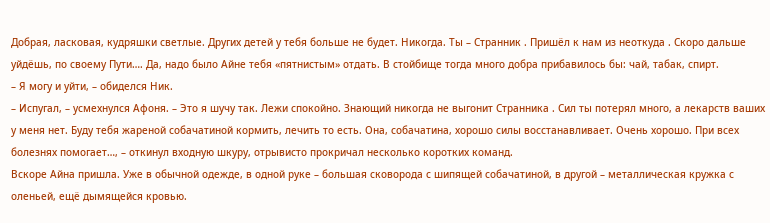Добрая, ласковая, кудряшки светлые. Других детей у тебя больше не будет. Никогда. Ты – Странник . Пришёл к нам из неоткуда . Скоро дальше уйдёшь, по своему Пути…. Да, надо было Айне тебя «пятнистым» отдать. В стойбище тогда много добра прибавилось бы: чай, табак, спирт.
– Я могу и уйти, – обиделся Ник.
– Испугал, – усмехнулся Афоня. – Это я шучу так. Лежи спокойно. Знающий никогда не выгонит Странника . Сил ты потерял много, а лекарств ваших у меня нет. Буду тебя жареной собачатиной кормить, лечить то есть. Она, собачатина, хорошо силы восстанавливает. Очень хорошо. При всех болезнях помогает…, – откинул входную шкуру, отрывисто прокричал несколько коротких команд.
Вскоре Айна пришла. Уже в обычной одежде, в одной руке – большая сковорода с шипящей собачатиной, в другой – металлическая кружка с оленьей, ещё дымящейся кровью.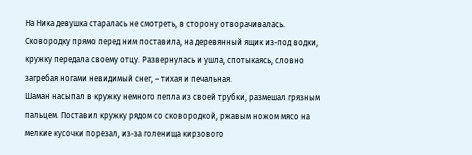На Ника девушка старалась не смотреть, в сторону отворачивалась.
Сковородку прямо перед ним поставила, на деревянный ящик из-под водки, кружку передала своему отцу. Развернулась и ушла, спотыкаясь, словно загребая ногами невидимый снег, – тихая и печальная.
Шаман насыпал в кружку немного пепла из своей трубки, размешал грязным пальцем. Поставил кружку рядом со сковородкой, ржавым ножом мясо на мелкие кусочки порезал, из-за голенища кирзового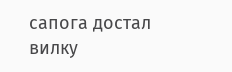сапога достал вилку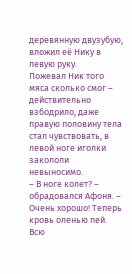деревянную двузубую, вложил её Нику в левую руку.
Пожевал Ник того мяса сколько смог – действительно взбодрило, даже правую половину тела стал чувствовать, в левой ноге иголки закололи невыносимо.
– В ноге колет? – обрадовался Афоня. – Очень хорошо! Теперь кровь оленью пей. Всю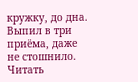кружку, до дна.
Выпил в три приёма, даже не стошнило.
Читать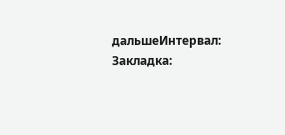дальшеИнтервал:
Закладка: